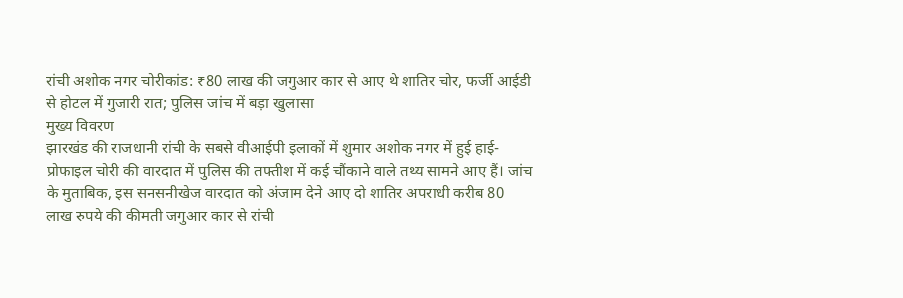रांची अशोक नगर चोरीकांड: ₹80 लाख की जगुआर कार से आए थे शातिर चोर, फर्जी आईडी से होटल में गुजारी रात; पुलिस जांच में बड़ा खुलासा
मुख्य विवरण
झारखंड की राजधानी रांची के सबसे वीआईपी इलाकों में शुमार अशोक नगर में हुई हाई-प्रोफाइल चोरी की वारदात में पुलिस की तफ्तीश में कई चौंकाने वाले तथ्य सामने आए हैं। जांच के मुताबिक, इस सनसनीखेज वारदात को अंजाम देने आए दो शातिर अपराधी करीब 80 लाख रुपये की कीमती जगुआर कार से रांची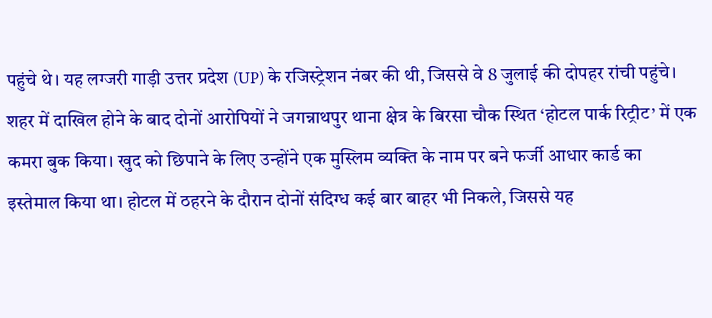पहुंचे थे। यह लग्जरी गाड़ी उत्तर प्रदेश (UP) के रजिस्ट्रेशन नंबर की थी, जिससे वे 8 जुलाई की दोपहर रांची पहुंचे।
शहर में दाखिल होने के बाद दोनों आरोपियों ने जगन्नाथपुर थाना क्षेत्र के बिरसा चौक स्थित ‘होटल पार्क रिट्रीट’ में एक कमरा बुक किया। खुद को छिपाने के लिए उन्होंने एक मुस्लिम व्यक्ति के नाम पर बने फर्जी आधार कार्ड का इस्तेमाल किया था। होटल में ठहरने के दौरान दोनों संदिग्ध कई बार बाहर भी निकले, जिससे यह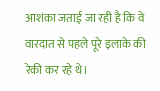आशंका जताई जा रही है कि वे वारदात से पहले पूरे इलाके की रेकी कर रहे थे।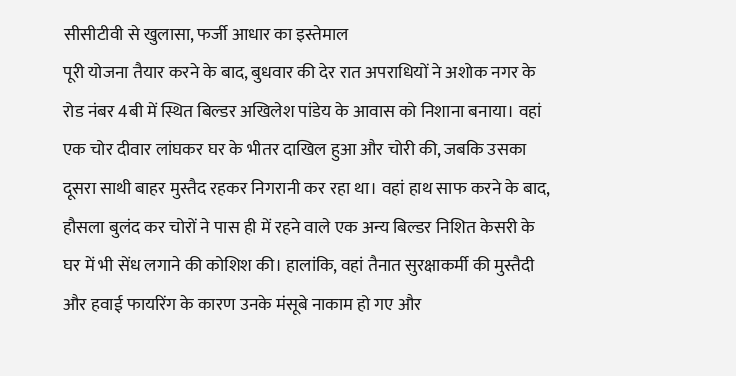सीसीटीवी से खुलासा, फर्जी आधार का इस्तेमाल
पूरी योजना तैयार करने के बाद, बुधवार की देर रात अपराधियों ने अशोक नगर के रोड नंबर 4बी में स्थित बिल्डर अखिलेश पांडेय के आवास को निशाना बनाया। वहां एक चोर दीवार लांघकर घर के भीतर दाखिल हुआ और चोरी की, जबकि उसका दूसरा साथी बाहर मुस्तैद रहकर निगरानी कर रहा था। वहां हाथ साफ करने के बाद, हौसला बुलंद कर चोरों ने पास ही में रहने वाले एक अन्य बिल्डर निशित केसरी के घर में भी सेंध लगाने की कोशिश की। हालांकि, वहां तैनात सुरक्षाकर्मी की मुस्तैदी और हवाई फायरिंग के कारण उनके मंसूबे नाकाम हो गए और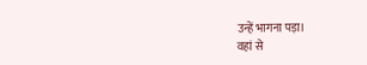उन्हें भागना पड़ा।
वहां से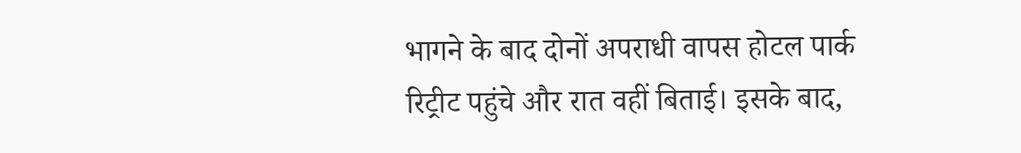भागने के बाद दोनों अपराधी वापस होटल पार्क रिट्रीट पहुंचे और रात वहीं बिताई। इसके बाद,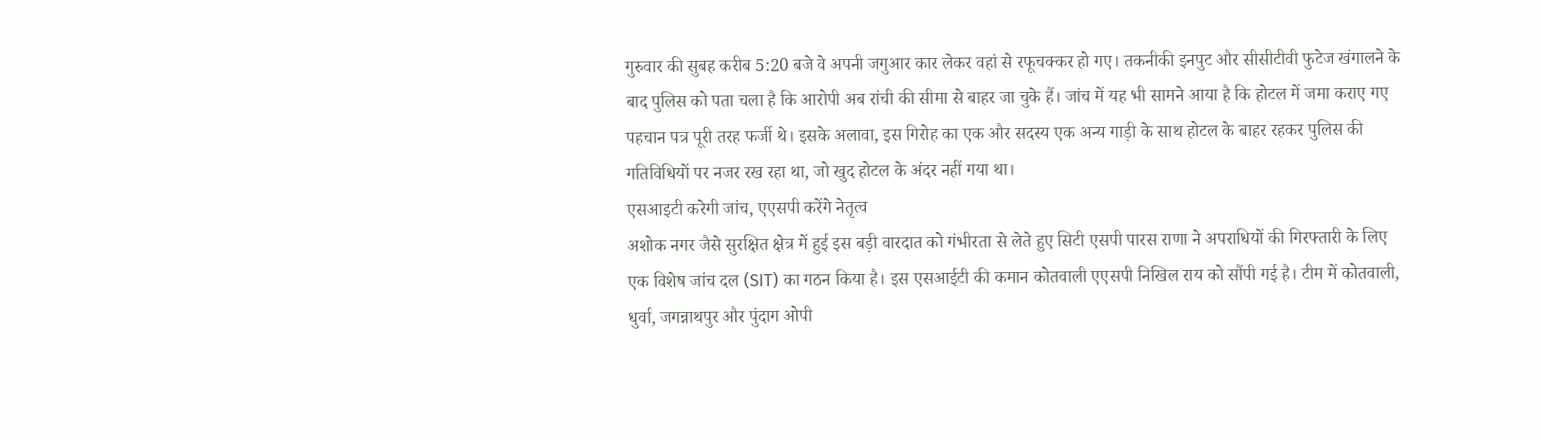गुरुवार की सुबह करीब 5:20 बजे वे अपनी जगुआर कार लेकर वहां से रफूचक्कर हो गए। तकनीकी इनपुट और सीसीटीवी फुटेज खंगालने के बाद पुलिस को पता चला है कि आरोपी अब रांची की सीमा से बाहर जा चुके हैं। जांच में यह भी सामने आया है कि होटल में जमा कराए गए पहचान पत्र पूरी तरह फर्जी थे। इसके अलावा, इस गिरोह का एक और सदस्य एक अन्य गाड़ी के साथ होटल के बाहर रहकर पुलिस की गतिविधियों पर नजर रख रहा था, जो खुद होटल के अंदर नहीं गया था।
एसआइटी करेगी जांच, एएसपी करेंगे नेतृत्व
अशोक नगर जैसे सुरक्षित क्षेत्र में हुई इस बड़ी वारदात को गंभीरता से लेते हुए सिटी एसपी पारस राणा ने अपराधियों की गिरफ्तारी के लिए एक विशेष जांच दल (SIT) का गठन किया है। इस एसआईटी की कमान कोतवाली एएसपी निखिल राय को सौंपी गई है। टीम में कोतवाली, धुर्वा, जगन्नाथपुर और पुंदाग ओपी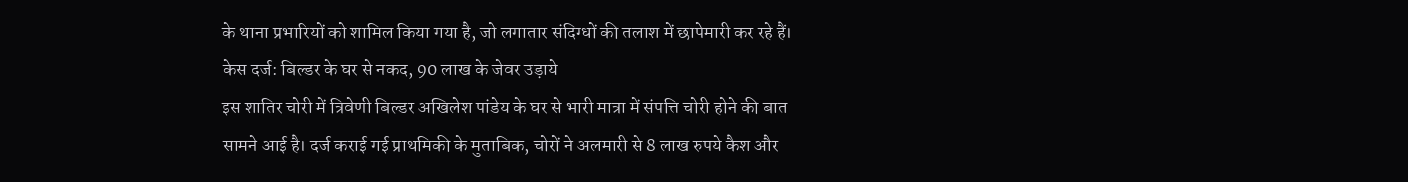के थाना प्रभारियों को शामिल किया गया है, जो लगातार संदिग्धों की तलाश में छापेमारी कर रहे हैं।
केस दर्ज: बिल्डर के घर से नकद, 90 लाख के जेवर उड़ाये
इस शातिर चोरी में त्रिवेणी बिल्डर अखिलेश पांडेय के घर से भारी मात्रा में संपत्ति चोरी होने की बात सामने आई है। दर्ज कराई गई प्राथमिकी के मुताबिक, चोरों ने अलमारी से 8 लाख रुपये कैश और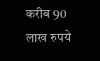करीब 90 लाख रुपये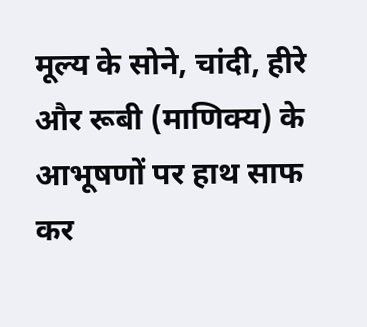मूल्य के सोने, चांदी, हीरे और रूबी (माणिक्य) के आभूषणों पर हाथ साफ कर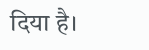दिया है।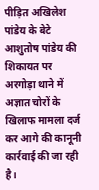पीड़ित अखिलेश पांडेय के बेटे आशुतोष पांडेय की शिकायत पर अरगोड़ा थाने में अज्ञात चोरों के खिलाफ मामला दर्ज कर आगे की कानूनी कार्रवाई की जा रही है।